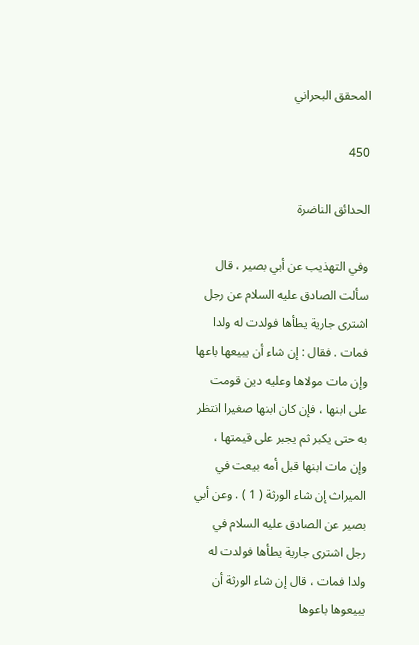المحقق البحراني

450

الحدائق الناضرة

وفي التهذيب عن أبي بصير ، قال سألت الصادق عليه السلام عن رجل اشترى جارية يطأها فولدت له ولدا فمات . فقال : إن شاء أن يبيعها باعها وإن مات مولاها وعليه دين قومت على ابنها ، فإن كان ابنها صغيرا انتظر به حتى يكبر ثم يجبر على قيمتها ، وإن مات ابنها قبل أمه بيعت في الميراث إن شاء الورثة ( 1 ) . وعن أبي بصير عن الصادق عليه السلام في رجل اشترى جارية يطأها فولدت له ولدا فمات ، قال إن شاء الورثة أن يبيعوها باعوها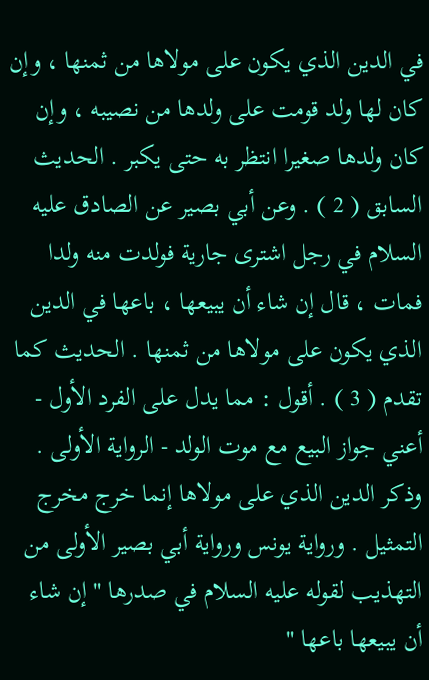في الدين الذي يكون على مولاها من ثمنها ، وإن كان لها ولد قومت على ولدها من نصيبه ، وإن كان ولدها صغيرا انتظر به حتى يكبر . الحديث السابق ( 2 ) . وعن أبي بصير عن الصادق عليه السلام في رجل اشترى جارية فولدت منه ولدا فمات ، قال إن شاء أن يبيعها ، باعها في الدين الذي يكون على مولاها من ثمنها . الحديث كما تقدم ( 3 ) . أقول : مما يدل على الفرد الأول - أعني جواز البيع مع موت الولد - الرواية الأولى . وذكر الدين الذي على مولاها إنما خرج مخرج التمثيل . ورواية يونس ورواية أبي بصير الأولى من التهذيب لقوله عليه السلام في صدرها " إن شاء أن يبيعها باعها "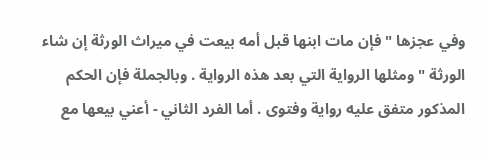وفي عجزها " فإن مات ابنها قبل أمه بيعت في ميراث الورثة إن شاء الورثة " ومثلها الرواية التي بعد هذه الرواية . وبالجملة فإن الحكم المذكور متفق عليه رواية وفتوى . أما الفرد الثاني - أعني بيعها مع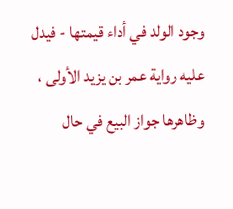وجود الولد في أداء قيمتها - فيدل عليه رواية عمر بن يزيد الأولى ، وظاهرها جواز البيع في حال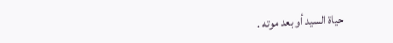حياة السيد أو بعد موته .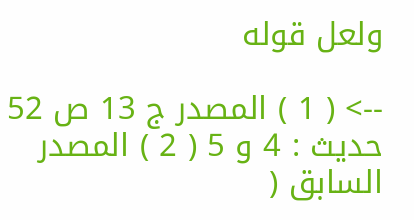ولعل قوله

--> ( 1 ) المصدر ج 13 ص 52 حديث : 4 و 5 ( 2 ) المصدر السابق (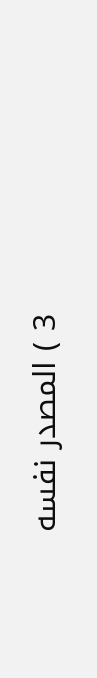3 ) المصدر نفسه